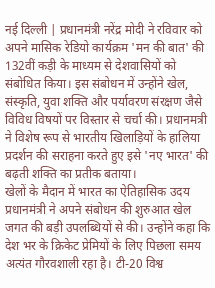नई दिल्ली | प्रधानमंत्री नरेंद्र मोदी ने रविवार को अपने मासिक रेडियो कार्यक्रम 'मन की बात' की 132वीं कड़ी के माध्यम से देशवासियों को संबोधित किया। इस संबोधन में उन्होंने खेल, संस्कृति, युवा शक्ति और पर्यावरण संरक्षण जैसे विविध विषयों पर विस्तार से चर्चा की। प्रधानमत्री ने विशेष रूप से भारतीय खिलाड़ियों के हालिया प्रदर्शन की सराहना करते हुए इसे 'नए भारत' की बढ़ती शक्ति का प्रतीक बताया।
खेलों के मैदान में भारत का ऐतिहासिक उदय
प्रधानमंत्री ने अपने संबोधन की शुरुआत खेल जगत की बड़ी उपलब्धियों से की। उन्होंने कहा कि देश भर के क्रिकेट प्रेमियों के लिए पिछला समय अत्यंत गौरवशाली रहा है। टी-20 विश्व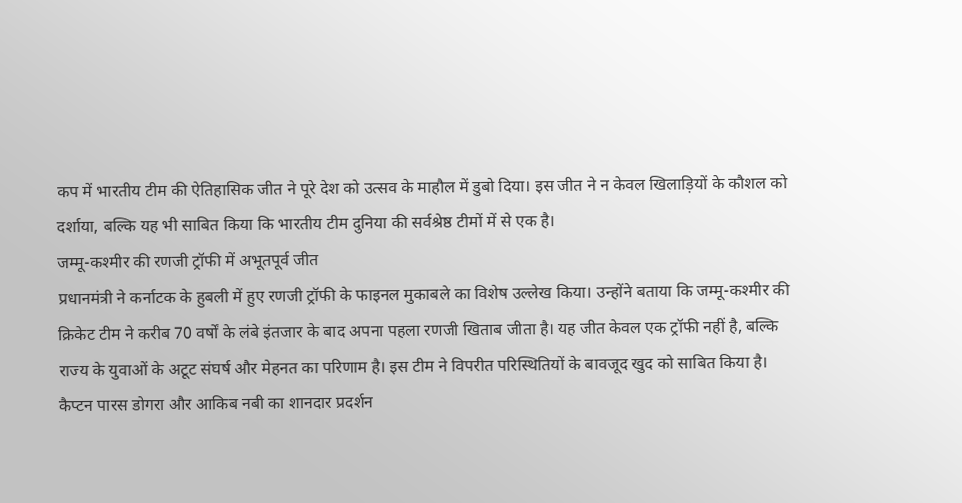कप में भारतीय टीम की ऐतिहासिक जीत ने पूरे देश को उत्सव के माहौल में डुबो दिया। इस जीत ने न केवल खिलाड़ियों के कौशल को दर्शाया, बल्कि यह भी साबित किया कि भारतीय टीम दुनिया की सर्वश्रेष्ठ टीमों में से एक है।
जम्मू-कश्मीर की रणजी ट्रॉफी में अभूतपूर्व जीत
प्रधानमंत्री ने कर्नाटक के हुबली में हुए रणजी ट्रॉफी के फाइनल मुकाबले का विशेष उल्लेख किया। उन्होंने बताया कि जम्मू-कश्मीर की क्रिकेट टीम ने करीब 70 वर्षों के लंबे इंतजार के बाद अपना पहला रणजी खिताब जीता है। यह जीत केवल एक ट्रॉफी नहीं है, बल्कि राज्य के युवाओं के अटूट संघर्ष और मेहनत का परिणाम है। इस टीम ने विपरीत परिस्थितियों के बावजूद खुद को साबित किया है।
कैप्टन पारस डोगरा और आकिब नबी का शानदार प्रदर्शन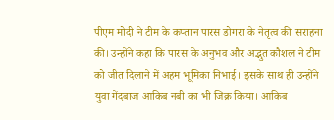पीएम मोदी ने टीम के कप्तान पारस डोगरा के नेतृत्व की सराहना की। उन्होंने कहा कि पारस के अनुभव और अद्भुत कौशल ने टीम को जीत दिलाने में अहम भूमिका निभाई। इसके साथ ही उन्होंने युवा गेंदबाज आकिब नबी का भी जिक्र किया। आकिब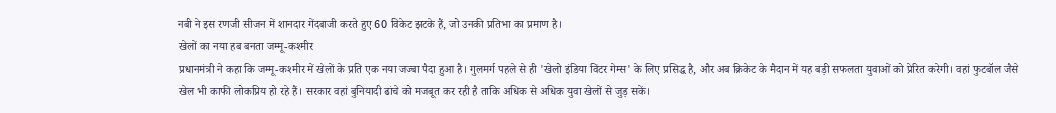नबी ने इस रणजी सीजन में शानदार गेंदबाजी करते हुए 60 विकेट झटके हैं, जो उनकी प्रतिभा का प्रमाण है।
खेलों का नया हब बनता जम्मू-कश्मीर
प्रधानमंत्री ने कहा कि जम्मू-कश्मीर में खेलों के प्रति एक नया जज्बा पैदा हुआ है। गुलमर्ग पहले से ही 'खेलो इंडिया विंटर गेम्स' के लिए प्रसिद्ध है, और अब क्रिकेट के मैदान में यह बड़ी सफलता युवाओं को प्रेरित करेगी। वहां फुटबॉल जैसे खेल भी काफी लोकप्रिय हो रहे हैं। सरकार वहां बुनियादी ढांचे को मजबूत कर रही है ताकि अधिक से अधिक युवा खेलों से जुड़ सकें।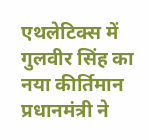एथलेटिक्स में गुलवीर सिंह का नया कीर्तिमान
प्रधानमंत्री ने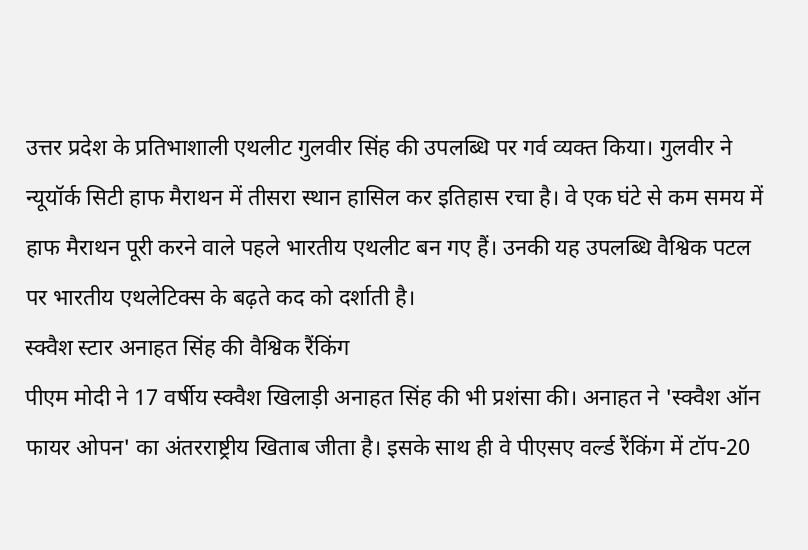उत्तर प्रदेश के प्रतिभाशाली एथलीट गुलवीर सिंह की उपलब्धि पर गर्व व्यक्त किया। गुलवीर ने न्यूयॉर्क सिटी हाफ मैराथन में तीसरा स्थान हासिल कर इतिहास रचा है। वे एक घंटे से कम समय में हाफ मैराथन पूरी करने वाले पहले भारतीय एथलीट बन गए हैं। उनकी यह उपलब्धि वैश्विक पटल पर भारतीय एथलेटिक्स के बढ़ते कद को दर्शाती है।
स्क्वैश स्टार अनाहत सिंह की वैश्विक रैंकिंग
पीएम मोदी ने 17 वर्षीय स्क्वैश खिलाड़ी अनाहत सिंह की भी प्रशंसा की। अनाहत ने 'स्क्वैश ऑन फायर ओपन' का अंतरराष्ट्रीय खिताब जीता है। इसके साथ ही वे पीएसए वर्ल्ड रैंकिंग में टॉप-20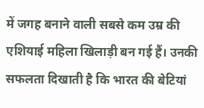में जगह बनाने वाली सबसे कम उम्र की एशियाई महिला खिलाड़ी बन गई हैं। उनकी सफलता दिखाती है कि भारत की बेटियां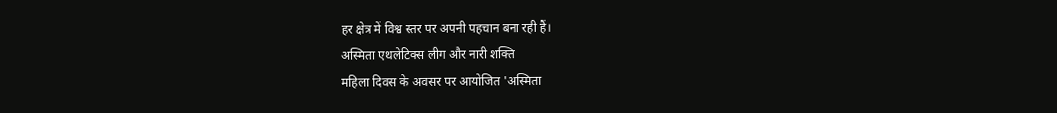हर क्षेत्र में विश्व स्तर पर अपनी पहचान बना रही हैं।
अस्मिता एथलेटिक्स लीग और नारी शक्ति
महिला दिवस के अवसर पर आयोजित 'अस्मिता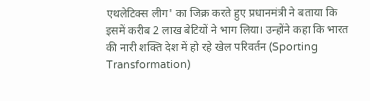एथलेटिक्स लीग' का जिक्र करते हुए प्रधानमंत्री ने बताया कि इसमें करीब 2 लाख बेटियों ने भाग लिया। उन्होंने कहा कि भारत की नारी शक्ति देश में हो रहे खेल परिवर्तन (Sporting Transformation)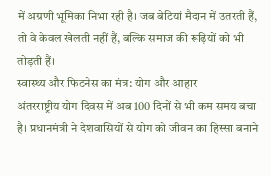में अग्रणी भूमिका निभा रही है। जब बेटियां मैदान में उतरती हैं, तो वे केवल खेलती नहीं हैं, बल्कि समाज की रूढ़ियों को भी तोड़ती हैं।
स्वास्थ्य और फिटनेस का मंत्र: योग और आहार
अंतरराष्ट्रीय योग दिवस में अब 100 दिनों से भी कम समय बचा है। प्रधानमंत्री ने देशवासियों से योग को जीवन का हिस्सा बनाने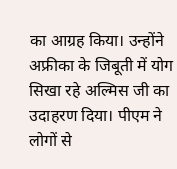का आग्रह किया। उन्होंने अफ्रीका के जिबूती में योग सिखा रहे अल्मिस जी का उदाहरण दिया। पीएम ने लोगों से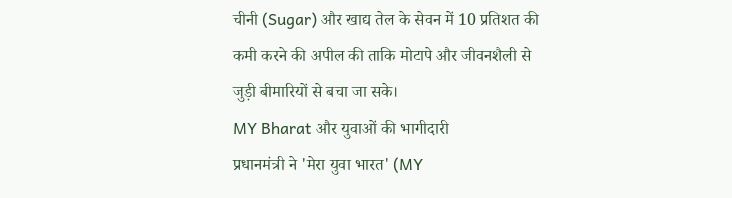चीनी (Sugar) और खाद्य तेल के सेवन में 10 प्रतिशत की कमी करने की अपील की ताकि मोटापे और जीवनशैली से जुड़ी बीमारियों से बचा जा सके।
MY Bharat और युवाओं की भागीदारी
प्रधानमंत्री ने 'मेरा युवा भारत' (MY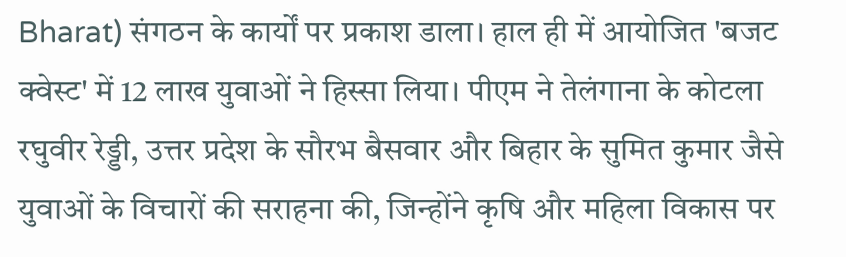Bharat) संगठन के कार्यों पर प्रकाश डाला। हाल ही में आयोजित 'बजट क्वेस्ट' में 12 लाख युवाओं ने हिस्सा लिया। पीएम ने तेलंगाना के कोटला रघुवीर रेड्डी, उत्तर प्रदेश के सौरभ बैसवार और बिहार के सुमित कुमार जैसे युवाओं के विचारों की सराहना की, जिन्होंने कृषि और महिला विकास पर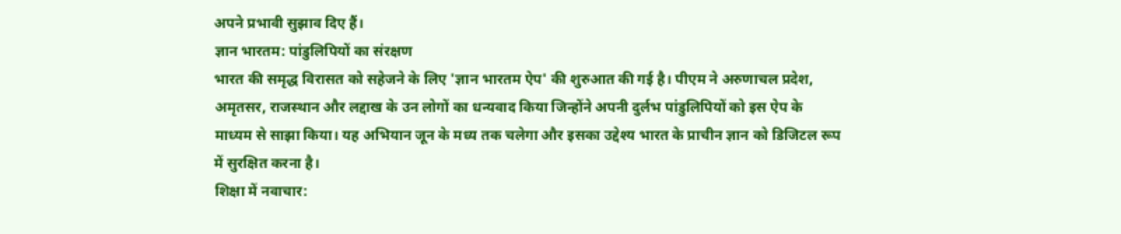अपने प्रभावी सुझाव दिए हैं।
ज्ञान भारतम: पांडुलिपियों का संरक्षण
भारत की समृद्ध विरासत को सहेजने के लिए 'ज्ञान भारतम ऐप' की शुरुआत की गई है। पीएम ने अरुणाचल प्रदेश, अमृतसर, राजस्थान और लद्दाख के उन लोगों का धन्यवाद किया जिन्होंने अपनी दुर्लभ पांडुलिपियों को इस ऐप के माध्यम से साझा किया। यह अभियान जून के मध्य तक चलेगा और इसका उद्देश्य भारत के प्राचीन ज्ञान को डिजिटल रूप में सुरक्षित करना है।
शिक्षा में नवाचार: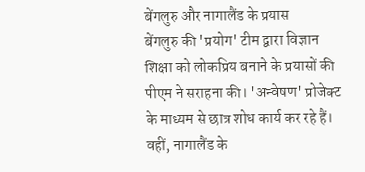बेंगलुरु और नागालैंड के प्रयास
बेंगलुरु की 'प्रयोग' टीम द्वारा विज्ञान शिक्षा को लोकप्रिय बनाने के प्रयासों की पीएम ने सराहना की। 'अन्वेषण' प्रोजेक्ट के माध्यम से छात्र शोध कार्य कर रहे हैं। वहीं, नागालैंड के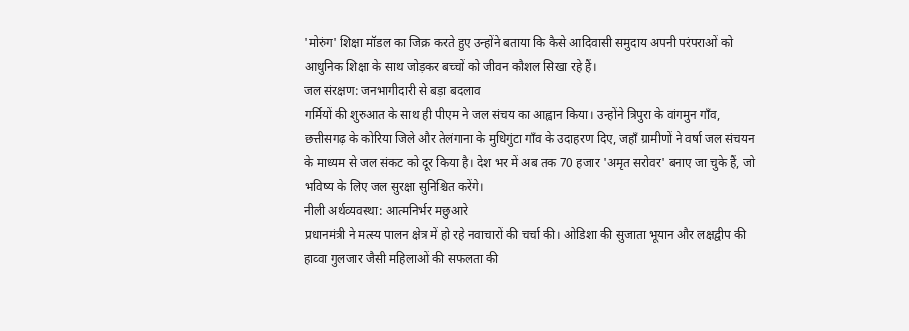'मोरुंग' शिक्षा मॉडल का जिक्र करते हुए उन्होंने बताया कि कैसे आदिवासी समुदाय अपनी परंपराओं को आधुनिक शिक्षा के साथ जोड़कर बच्चों को जीवन कौशल सिखा रहे हैं।
जल संरक्षण: जनभागीदारी से बड़ा बदलाव
गर्मियों की शुरुआत के साथ ही पीएम ने जल संचय का आह्वान किया। उन्होंने त्रिपुरा के वांगमुन गाँव, छत्तीसगढ़ के कोरिया जिले और तेलंगाना के मुधिगुंटा गाँव के उदाहरण दिए, जहाँ ग्रामीणों ने वर्षा जल संचयन के माध्यम से जल संकट को दूर किया है। देश भर में अब तक 70 हजार 'अमृत सरोवर' बनाए जा चुके हैं, जो भविष्य के लिए जल सुरक्षा सुनिश्चित करेंगे।
नीली अर्थव्यवस्था: आत्मनिर्भर मछुआरे
प्रधानमंत्री ने मत्स्य पालन क्षेत्र में हो रहे नवाचारों की चर्चा की। ओडिशा की सुजाता भूयान और लक्षद्वीप की हाव्वा गुलजार जैसी महिलाओं की सफलता की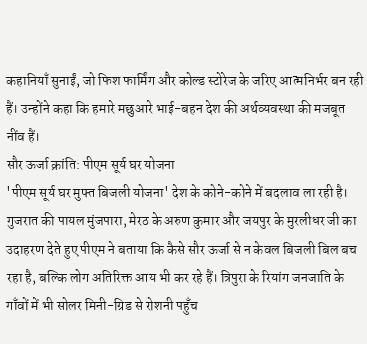कहानियाँ सुनाईं, जो फिश फार्मिंग और कोल्ड स्टोरेज के जरिए आत्मनिर्भर बन रही हैं। उन्होंने कहा कि हमारे मछुआरे भाई-बहन देश की अर्थव्यवस्था की मजबूत नींव हैं।
सौर ऊर्जा क्रांति: पीएम सूर्य घर योजना
'पीएम सूर्य घर मुफ्त बिजली योजना' देश के कोने-कोने में बदलाव ला रही है। गुजरात की पायल मुंजपारा, मेरठ के अरुण कुमार और जयपुर के मुरलीधर जी का उदाहरण देते हुए पीएम ने बताया कि कैसे सौर ऊर्जा से न केवल बिजली बिल बच रहा है, बल्कि लोग अतिरिक्त आय भी कर रहे हैं। त्रिपुरा के रियांग जनजाति के गाँवों में भी सोलर मिनी-ग्रिड से रोशनी पहुँच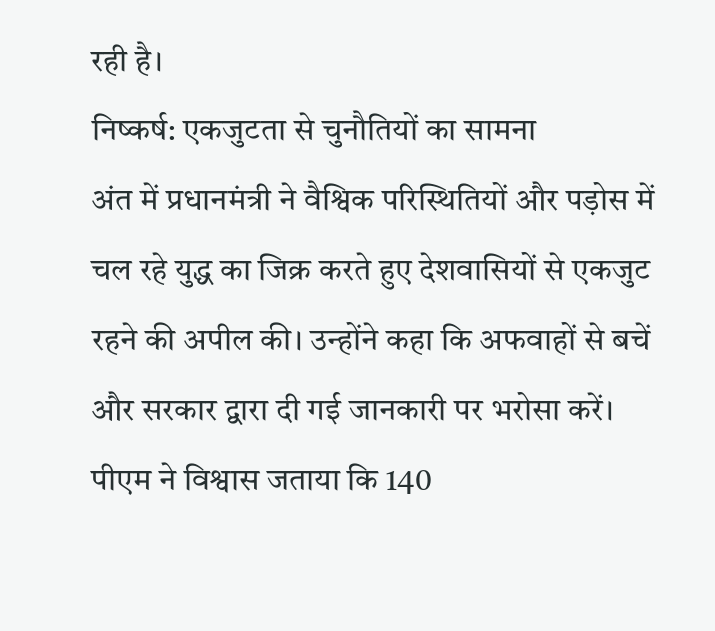रही है।
निष्कर्ष: एकजुटता से चुनौतियों का सामना
अंत में प्रधानमंत्री ने वैश्विक परिस्थितियों और पड़ोस में चल रहे युद्ध का जिक्र करते हुए देशवासियों से एकजुट रहने की अपील की। उन्होंने कहा कि अफवाहों से बचें और सरकार द्वारा दी गई जानकारी पर भरोसा करें। पीएम ने विश्वास जताया कि 140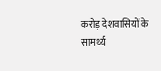करोड़ देशवासियों के सामर्थ्य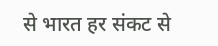से भारत हर संकट से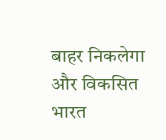बाहर निकलेगा और विकसित भारत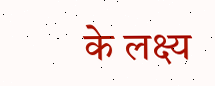के लक्ष्य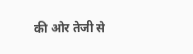की ओर तेजी से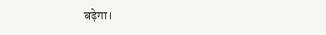बढ़ेगा।